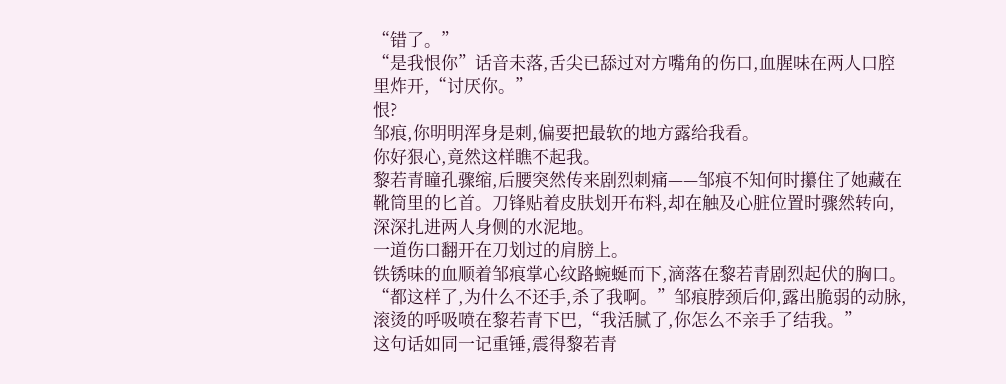“错了。”
“是我恨你”话音未落,舌尖已舔过对方嘴角的伤口,血腥味在两人口腔里炸开,“讨厌你。”
恨?
邹痕,你明明浑身是刺,偏要把最软的地方露给我看。
你好狠心,竟然这样瞧不起我。
黎若青瞳孔骤缩,后腰突然传来剧烈刺痛——邹痕不知何时攥住了她藏在靴筒里的匕首。刀锋贴着皮肤划开布料,却在触及心脏位置时骤然转向,深深扎进两人身侧的水泥地。
一道伤口翻开在刀划过的肩膀上。
铁锈味的血顺着邹痕掌心纹路蜿蜒而下,滴落在黎若青剧烈起伏的胸口。
“都这样了,为什么不还手,杀了我啊。”邹痕脖颈后仰,露出脆弱的动脉,滚烫的呼吸喷在黎若青下巴,“我活腻了,你怎么不亲手了结我。”
这句话如同一记重锤,震得黎若青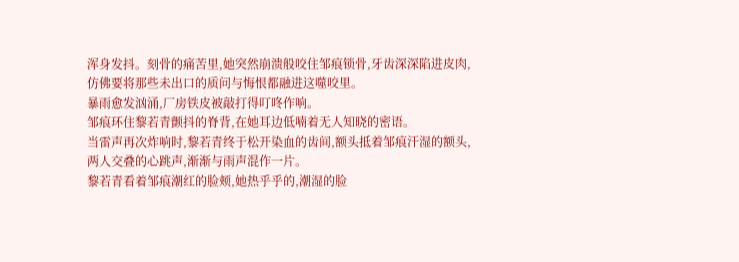浑身发抖。刻骨的痛苦里,她突然崩溃般咬住邹痕锁骨,牙齿深深陷进皮肉,仿佛要将那些未出口的质问与悔恨都融进这噬咬里。
暴雨愈发汹涌,厂房铁皮被敲打得叮咚作响。
邹痕环住黎若青颤抖的脊背,在她耳边低喃着无人知晓的密语。
当雷声再次炸响时,黎若青终于松开染血的齿间,额头抵着邹痕汗湿的额头,两人交叠的心跳声,渐渐与雨声混作一片。
黎若青看着邹痕潮红的脸颊,她热乎乎的,潮湿的脸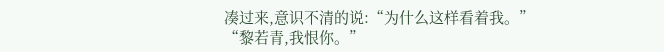凑过来,意识不清的说:“为什么这样看着我。”
“黎若青,我恨你。”